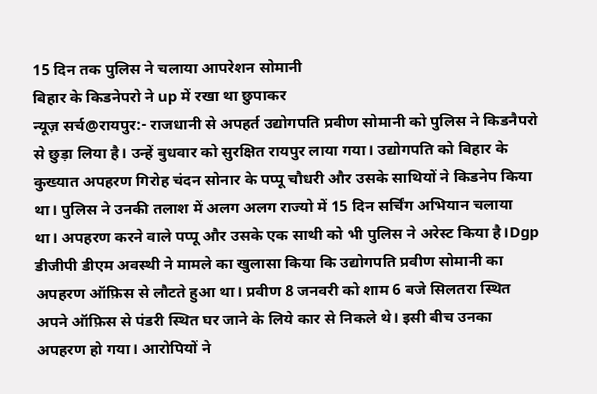15 दिन तक पुलिस ने चलाया आपरेशन सोमानी
बिहार के किडनेपरो ने up में रखा था छुपाकर
न्यूज़ सर्च@रायपुर:- राजधानी से अपहर्त उद्योगपति प्रवीण सोमानी को पुलिस ने किडनैपरो से छुड़ा लिया है। उन्हें बुधवार को सुरक्षित रायपुर लाया गया। उद्योगपति को बिहार के कुख्यात अपहरण गिरोह चंदन सोनार के पप्पू चौधरी और उसके साथियों ने किडनेप किया था। पुलिस ने उनकी तलाश में अलग अलग राज्यो में 15 दिन सर्चिंग अभियान चलाया था। अपहरण करने वाले पप्पू और उसके एक साथी को भी पुलिस ने अरेस्ट किया है।Dgp डीजीपी डीएम अवस्थी ने मामले का खुलासा किया कि उद्योगपति प्रवीण सोमानी का अपहरण ऑफ़िस से लौटते हुआ था। प्रवीण 8 जनवरी को शाम 6 बजे सिलतरा स्थित अपने ऑफ़िस से पंडरी स्थित घर जाने के लिये कार से निकले थे। इसी बीच उनका अपहरण हो गया। आरोपियों ने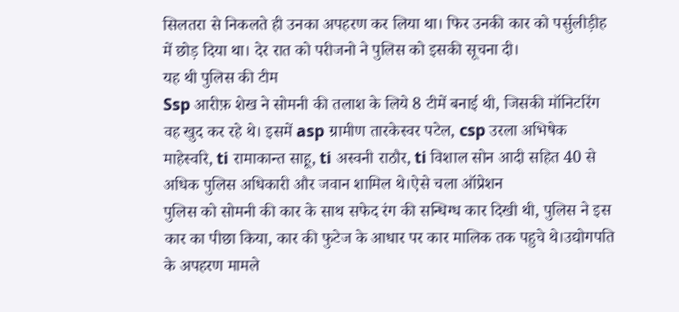सिलतरा से निकलते ही उनका अपहरण कर लिया था। फिर उनकी कार को पर्सुलीड़ीह में छोड़ दिया था। देर रात को परीजनो ने पुलिस को इसकी सूचना दी।
यह थी पुलिस की टीम
Ssp आरीफ़ शेख ने सोमनी की तलाश के लिये 8 टीमें बनाई थी, जिसकी मॉनिटरिंग वह खुद कर रहे थे। इसमें asp ग्रामीण तारकेस्वर पटेल, csp उरला अभिषेक माहेस्वरि, ti रामाकान्त साहू, ti अस्वनी राठौर, ti विशाल सोन आदी सहित 40 से अधिक पुलिस अधिकारी और जवान शामिल थे।ऐसे चला ऑप्रेशन
पुलिस को सोमनी की कार के साथ सफेद रंग की सन्धिग्ध कार दिखी थी, पुलिस ने इस कार का पीछा किया, कार की फुटेज के आधार पर कार मालिक तक पहुचे थे।उद्योगपति के अपहरण मामले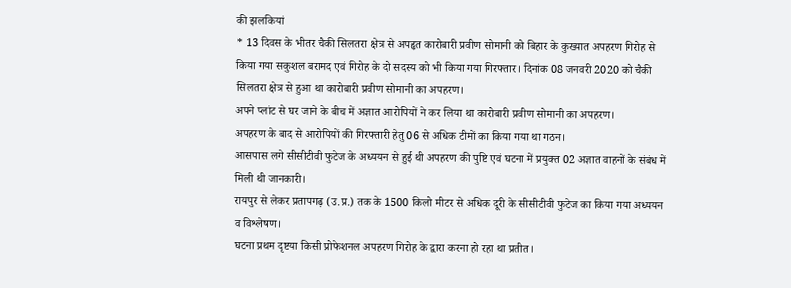की झलकियां
* 13 दिवस के भीतर चैकी सिलतरा क्षेत्र से अपहृत कारोबारी प्रवीण सोमानी को बिहार के कुख्यात अपहरण गिरोह से किया गया सकुशल बरामद एवं गिरोह के दो सदस्य को भी किया गया गिरफ्तार। दिनांक 08 जनवरी 2020 को चैकी सिलतरा क्षेत्र से हुआ था कारोबारी प्रवीण सोमानी का अपहरण।
अपने प्लांट से घर जाने के बीच में अज्ञात आरोपियों ने कर लिया था कारोबारी प्रवीण सोमानी का अपहरण।
अपहरण के बाद से आरोपियों की गिरफ्तारी हेतु 06 से अधिक टीमों का किया गया था गठन।
आसपास लगे सीसीटीवी फुटेज के अध्ययन से हुई थी अपहरण की पुष्टि एवं घटना में प्रयुक्त 02 अज्ञात वाहनों के संबंध में मिली थी जानकारी।
रायपुर से लेकर प्रतापगढ़ (उ.प्र.) तक के 1500 किलो मीटर से अधिक दूरी के सीसीटीवी फुटेज का किया गया अध्ययन व विश्लेषण।
घटना प्रथम दृष्टया किसी प्रोफेशनल अपहरण गिरोह के द्वारा करना हो रहा था प्रतीत।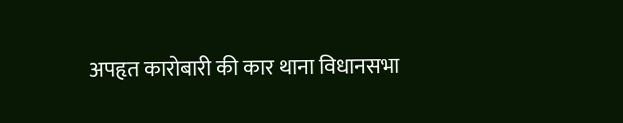अपहृत कारोबारी की कार थाना विधानसभा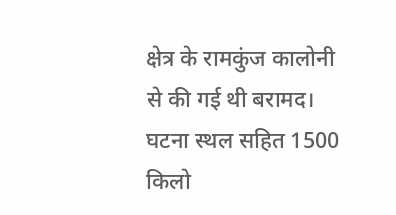क्षेत्र के रामकुंज कालोनी से की गई थी बरामद।
घटना स्थल सहित 1500 किलो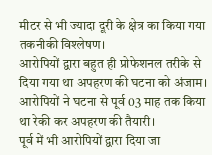मीटर से भी ज्यादा दूरी के क्षेत्र का किया गया तकनीकी विश्लेषण।
आरोपियों द्वारा बहुत ही प्रोफेशनल तरीके से दिया गया था अपहरण की घटना को अंजाम।
आरोपियों ने घटना से पूर्व 03 माह तक किया था रेकी कर अपहरण की तैयारी।
पूर्व में भी आरोपियों द्वारा दिया जा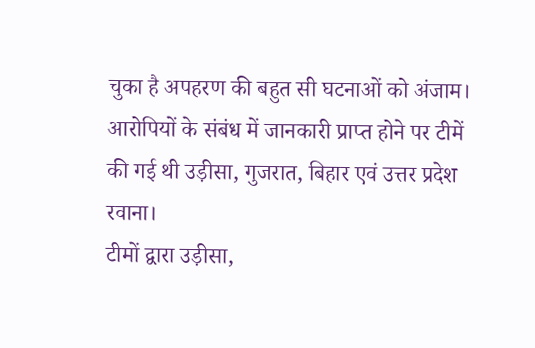चुका है अपहरण की बहुत सी घटनाओं को अंजाम।
आरोपियों के संबंध में जानकारी प्राप्त होने पर टीमें की गई थी उड़ीसा, गुजरात, बिहार एवं उत्तर प्रदेश रवाना।
टीमों द्वारा उड़ीसा,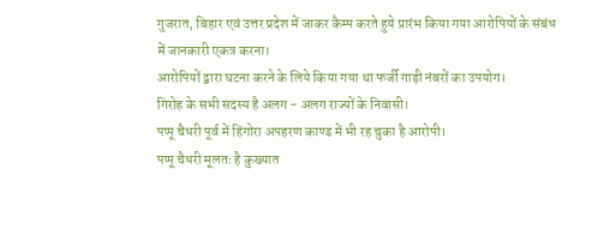गुजरात, बिहार एवं उत्तर प्रदेश में जाकर कैम्प करते हुये प्रारंभ किया गया आरोपियों के संबंध में जानकारी एकत्र करना।
आरोपियों द्वारा घटना करने के लिये किया गया था फर्जी गाड़ी नंबरों का उपयोग।
गिरोह के सभी सदस्य है अलग - अलग राज्यों के निवासी।
पप्पू चैधरी पूर्व में हिंगोरा अपहरण काण्ड में भी रह चुका है आरोपी।
पप्पू चैधरी मूलतः है कुख्यात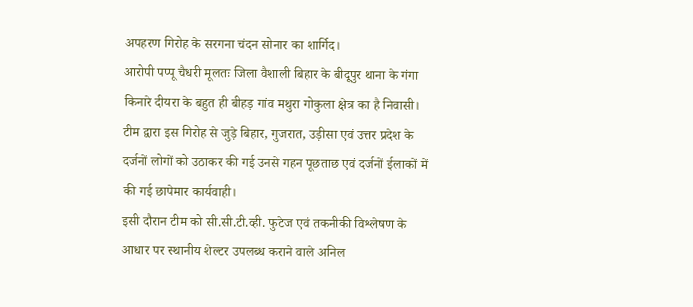अपहरण गिरोह के सरगना चंदन सोनार का शार्गिद।
आरोपी पप्पू चैधरी मूलतः जिला वैशाली बिहार के बीदूपुर थाना के गंगा किनारे दीयरा के बहुत ही बीहड़ गांव मथुरा गोकुला क्षेत्र का है निवासी।
टीम द्वारा इस गिरोह से जुड़े बिहार, गुजरात, उड़ीसा एवं उत्तर प्रदेश के दर्जनों लोगों को उठाकर की गई उनसे गहन पूछताछ एवं दर्जनों ईलाकों में की गई छापेमार कार्यवाही।
इसी दौरान टीम को सी.सी.टी.व्ही. फुटेज एवं तकनीकी विश्लेषण के आधार पर स्थानीय शेल्टर उपलब्ध कराने वाले अनिल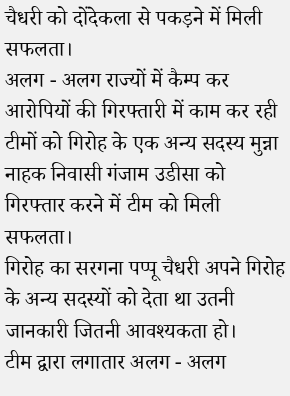चैधरी को दोंदेकला से पकड़ने में मिली सफलता।
अलग - अलग राज्यों में कैम्प कर आरोपियों की गिरफ्तारी में काम कर रही टीमों को गिरोह के एक अन्य सदस्य मुन्ना नाहक निवासी गंजाम उडीसा को गिरफ्तार करने में टीम को मिली सफलता।
गिरोह का सरगना पप्पू चैधरी अपने गिरोह के अन्य सदस्यों को देता था उतनी जानकारी जितनी आवश्यकता हो।
टीम द्वारा लगातार अलग - अलग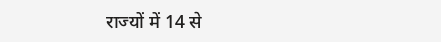राज्यों में 14 से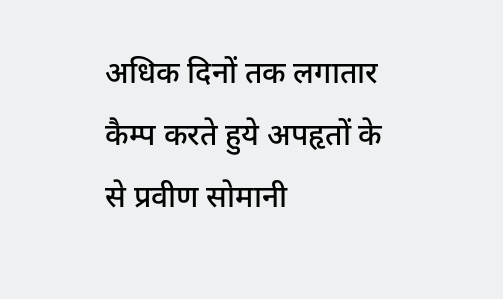अधिक दिनों तक लगातार कैम्प करते हुये अपहृतों के से प्रवीण सोमानी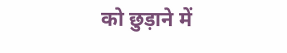को छुड़ाने में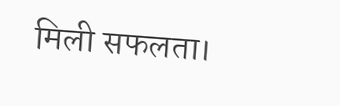मिली सफलता।